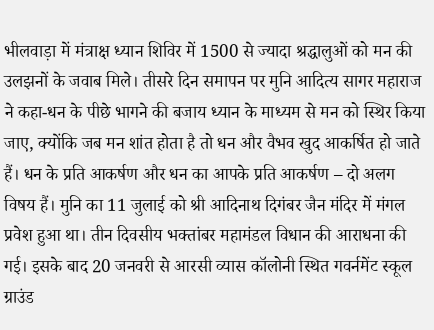भीलवाड़ा में मंत्राक्ष ध्यान शिविर में 1500 से ज्यादा श्रद्धालुओं को मन की उलझनों के जवाब मिले। तीसरे दिन समापन पर मुनि आदित्य सागर महाराज ने कहा-धन के पीछे भागने की बजाय ध्यान के माध्यम से मन को स्थिर किया जाए, क्योंकि जब मन शांत होता है तो धन और वैभव खुद आकर्षित हो जाते हैं। धन के प्रति आकर्षण और धन का आपके प्रति आकर्षण – दो अलग विषय हैं। मुनि का 11 जुलाई को श्री आदिनाथ दिगंबर जैन मंदिर में मंगल प्रवेश हुआ था। तीन दिवसीय भक्तांबर महामंडल विधान की आराधना की गई। इसके बाद 20 जनवरी से आरसी व्यास कॉलोनी स्थित गवर्नमेंट स्कूल ग्राउंड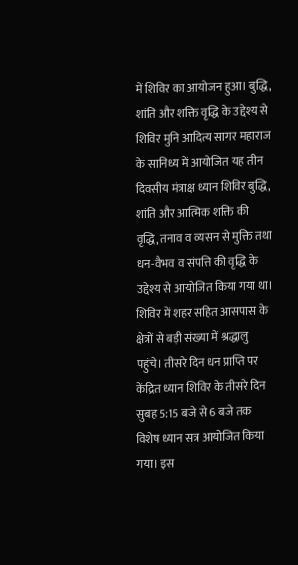में शिविर का आयोजन हुआ। बुद्धि, शांति और शक्ति वृद्धि के उद्देश्य से शिविर मुनि आदित्य सागर महाराज के सानिध्य में आयोजित यह तीन दिवसीय मंत्राक्ष ध्यान शिविर बुद्धि, शांति और आत्मिक शक्ति की वृद्धि, तनाव व व्यसन से मुक्ति तथा धन-वैभव व संपत्ति की वृद्धि के उद्देश्य से आयोजित किया गया था। शिविर में शहर सहित आसपास के क्षेत्रों से बड़ी संख्या में श्रद्धालु पहुंचे। तीसरे दिन धन प्राप्ति पर केंद्रित ध्यान शिविर के तीसरे दिन सुबह 5:15 बजे से 6 बजे तक विशेष ध्यान सत्र आयोजित किया गया। इस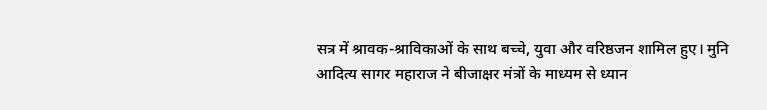सत्र में श्रावक-श्राविकाओं के साथ बच्चे, युवा और वरिष्ठजन शामिल हुए। मुनि आदित्य सागर महाराज ने बीजाक्षर मंत्रों के माध्यम से ध्यान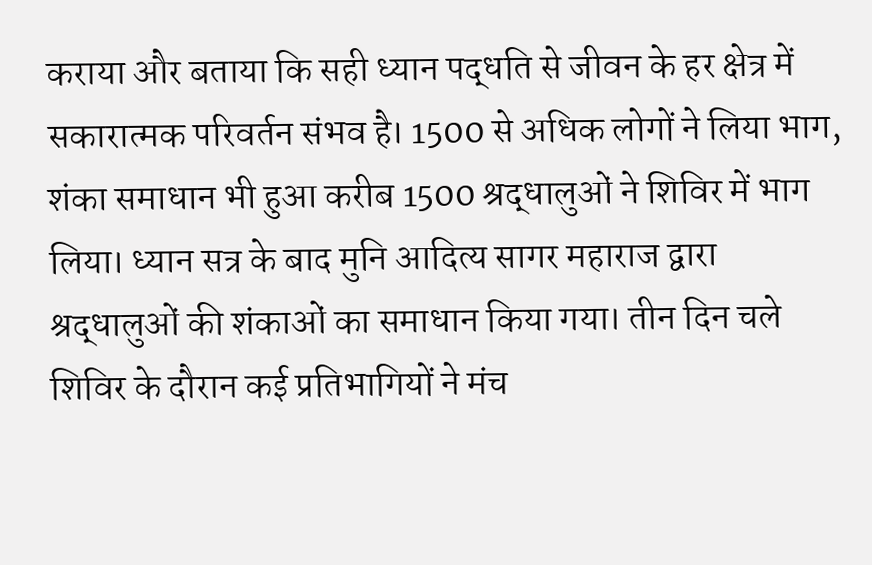कराया और बताया कि सही ध्यान पद्धति से जीवन के हर क्षेत्र में सकारात्मक परिवर्तन संभव है। 1500 से अधिक लोगों ने लिया भाग, शंका समाधान भी हुआ करीब 1500 श्रद्धालुओं ने शिविर में भाग लिया। ध्यान सत्र के बाद मुनि आदित्य सागर महाराज द्वारा श्रद्धालुओं की शंकाओं का समाधान किया गया। तीन दिन चले शिविर के दौरान कई प्रतिभागियों ने मंच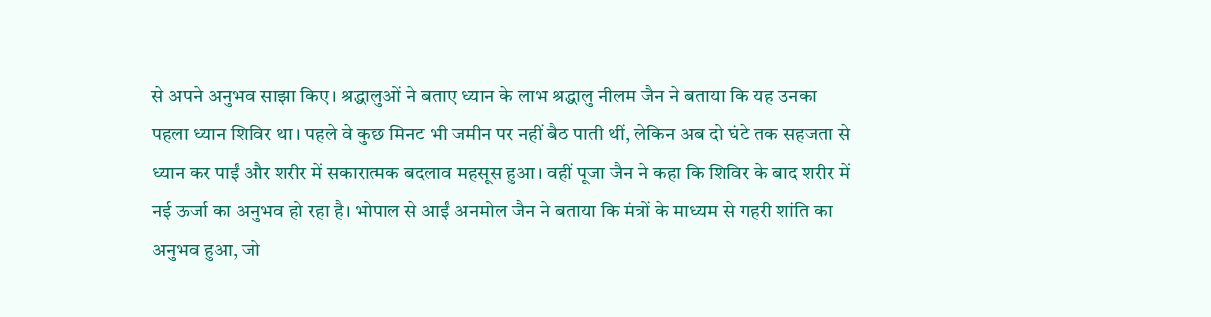से अपने अनुभव साझा किए। श्रद्धालुओं ने बताए ध्यान के लाभ श्रद्धालु नीलम जैन ने बताया कि यह उनका पहला ध्यान शिविर था। पहले वे कुछ मिनट भी जमीन पर नहीं बैठ पाती थीं, लेकिन अब दो घंटे तक सहजता से ध्यान कर पाईं और शरीर में सकारात्मक बदलाव महसूस हुआ। वहीं पूजा जैन ने कहा कि शिविर के बाद शरीर में नई ऊर्जा का अनुभव हो रहा है। भोपाल से आईं अनमोल जैन ने बताया कि मंत्रों के माध्यम से गहरी शांति का अनुभव हुआ, जो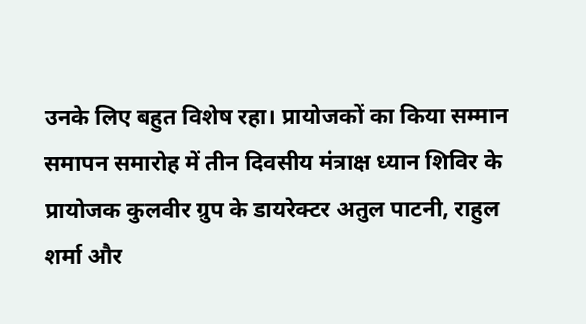उनके लिए बहुत विशेष रहा। प्रायोजकों का किया सम्मान समापन समारोह में तीन दिवसीय मंत्राक्ष ध्यान शिविर के प्रायोजक कुलवीर ग्रुप के डायरेक्टर अतुल पाटनी, राहुल शर्मा और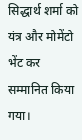सिद्धार्थ शर्मा को यंत्र और मोमेंटो भेंट कर सम्मानित किया गया।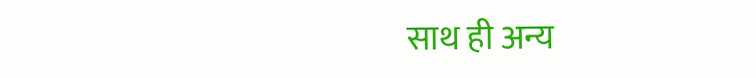साथ ही अन्य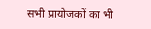सभी प्रायोजकों का भी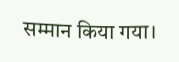सम्मान किया गया।